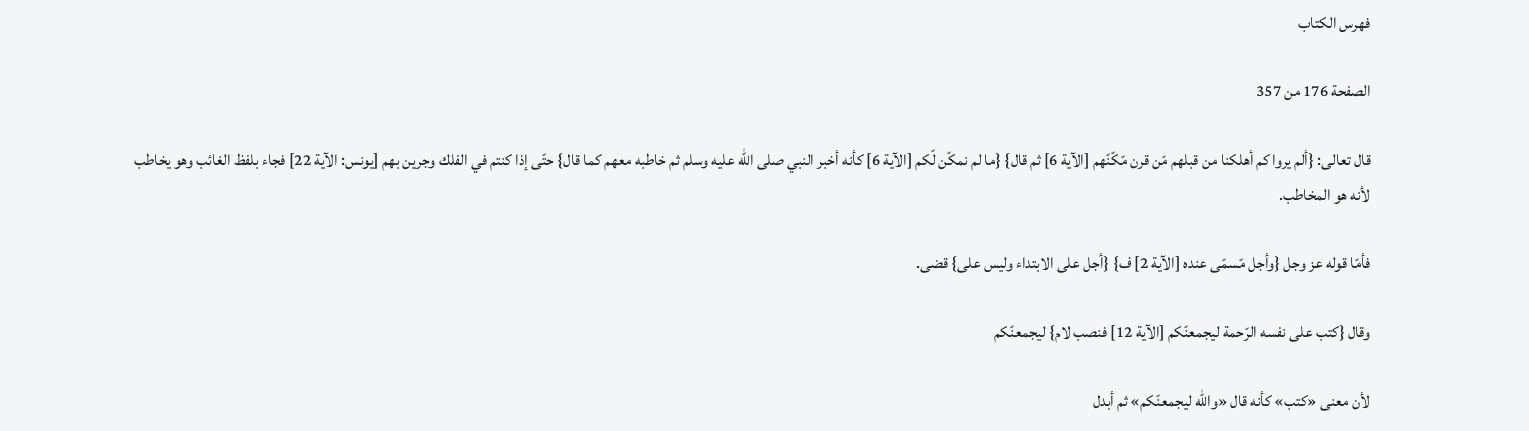فهرس الكتاب

الصفحة 176 من 357

قال تعالى: {ألم يروا كم أهلكنا من قبلهم مّن قرن مّكّنّهم [الآية 6] ثم قال} {ما لم نمكّن لّكم [الآية 6] كأنه أخبر النبي صلى الله عليه وسلم ثم خاطبه معهم كما قال} حتّى إذا كنتم في الفلك وجرين بهم [يونس: الآية 22] فجاء بلفظ الغائب وهو يخاطب لأنه هو المخاطب.

فأمّا قوله عز وجل {وأجل مّسمّى عنده [الآية 2] ف} {أجل على الابتداء وليس على} قضى.

وقال {كتب على نفسه الرّحمة ليجمعنّكم [الآية 12] فنصب لام} ليجمعنّكم

لأن معنى «كتب» كأنه قال «والله ليجمعنّكم» ثم أبدل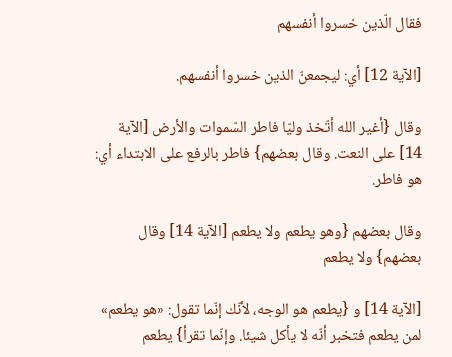فقال الّذين خسروا أنفسهم

[الآية 12] أي: ليجمعنّ الذين خسروا أنفسهم.

وقال {أغير الله أتّخذ وليّا فاطر السّموات والأرض [الآية 14] على النعت. وقال بعضهم} فاطر بالرفع على الابتداء أي: هو فاطر.

وقال بعضهم {وهو يطعم ولا يطعم [الآية 14] وقال بعضهم} ولا يطعم

[الآية 14] و {يطعم هو الوجه، لأنّك إنّما تقول: «هو يطعم» لمن يطعم فتخبر أنّه لا يأكل شيئا. وإنّما تقرأ} يطعم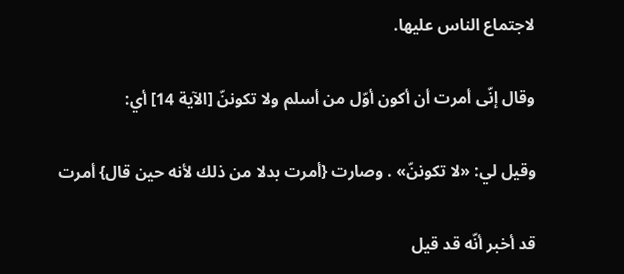لاجتماع الناس عليها.

وقال إنّى أمرت أن أكون أوّل من أسلم ولا تكوننّ [الآية 14] أي:

وقيل لي: «لا تكوننّ» . وصارت {أمرت بدلا من ذلك لأنه حين قال} أمرت

قد أخبر أنّه قد قيل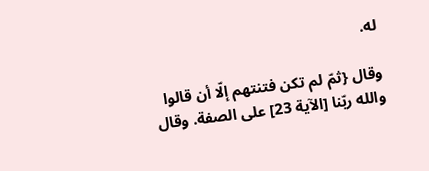له.

وقال {ثمّ لم تكن فتنتهم إلّا أن قالوا والله ربّنا [الآية 23] على الصفة. وقال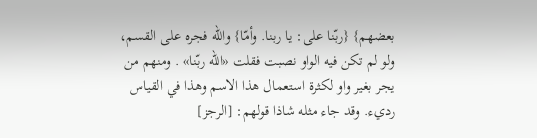بعضهم} {ربّنا على: يا ربنا. وأمّا} والله فجره على القسم، ولو لم تكن فيه الواو نصبت فقلت «الله ربّنا» . ومنهم من يجر بغير واو لكثرة استعمال هذا الاسم وهذا في القياس رديء. وقد جاء مثله شاذا قولهم: [الرجز]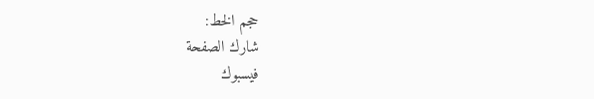حجم الخط:
شارك الصفحة
فيسبوك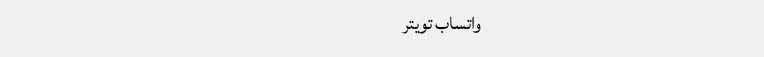واتساب تويتر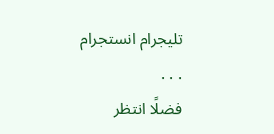تليجرام انستجرام
. . .
فضلًا انتظر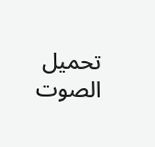تحميل الصوت